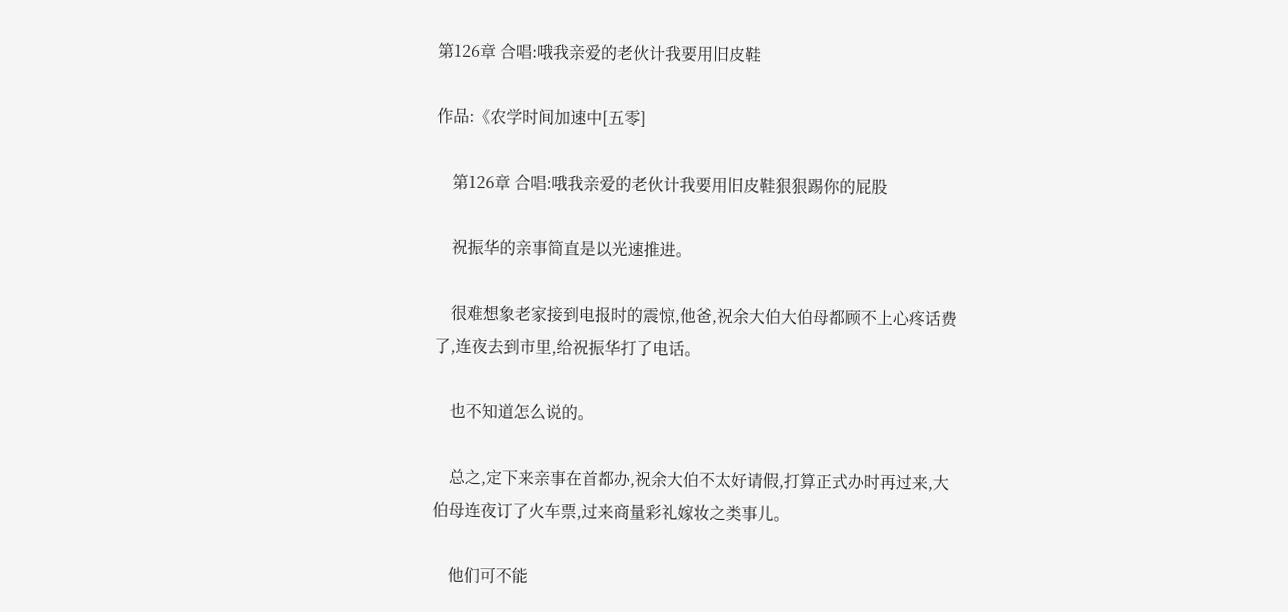第126章 合唱:哦我亲爱的老伙计我要用旧皮鞋

作品:《农学时间加速中[五零]

    第126章 合唱:哦我亲爱的老伙计我要用旧皮鞋狠狠踢你的屁股

    祝振华的亲事简直是以光速推进。

    很难想象老家接到电报时的震惊,他爸,祝余大伯大伯母都顾不上心疼话费了,连夜去到市里,给祝振华打了电话。

    也不知道怎么说的。

    总之,定下来亲事在首都办,祝余大伯不太好请假,打算正式办时再过来,大伯母连夜订了火车票,过来商量彩礼嫁妆之类事儿。

    他们可不能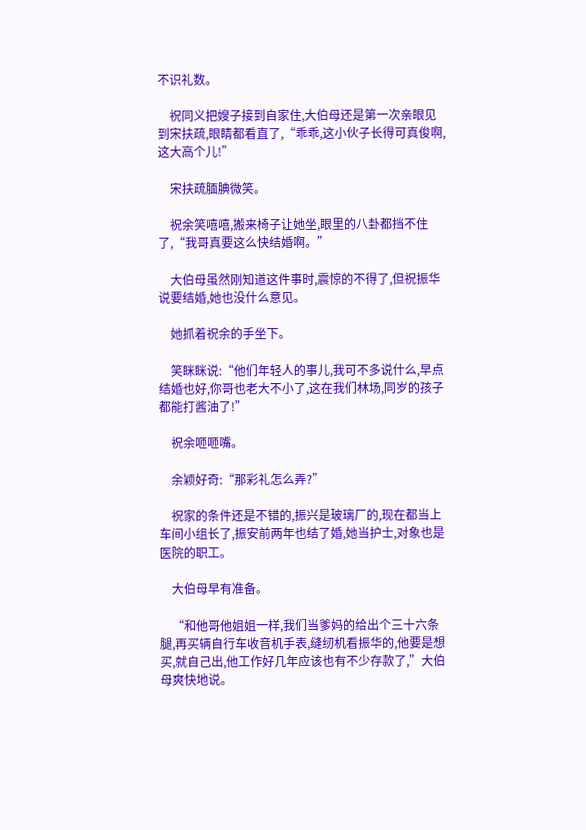不识礼数。

    祝同义把嫂子接到自家住,大伯母还是第一次亲眼见到宋扶疏,眼睛都看直了,“乖乖,这小伙子长得可真俊啊,这大高个儿!”

    宋扶疏腼腆微笑。

    祝余笑嘻嘻,搬来椅子让她坐,眼里的八卦都挡不住了,“我哥真要这么快结婚啊。”

    大伯母虽然刚知道这件事时,震惊的不得了,但祝振华说要结婚,她也没什么意见。

    她抓着祝余的手坐下。

    笑眯眯说:“他们年轻人的事儿,我可不多说什么,早点结婚也好,你哥也老大不小了,这在我们林场,同岁的孩子都能打酱油了!”

    祝余咂咂嘴。

    余颖好奇:“那彩礼怎么弄?”

    祝家的条件还是不错的,振兴是玻璃厂的,现在都当上车间小组长了,振安前两年也结了婚,她当护士,对象也是医院的职工。

    大伯母早有准备。

    “和他哥他姐姐一样,我们当爹妈的给出个三十六条腿,再买辆自行车收音机手表,缝纫机看振华的,他要是想买,就自己出,他工作好几年应该也有不少存款了,”大伯母爽快地说。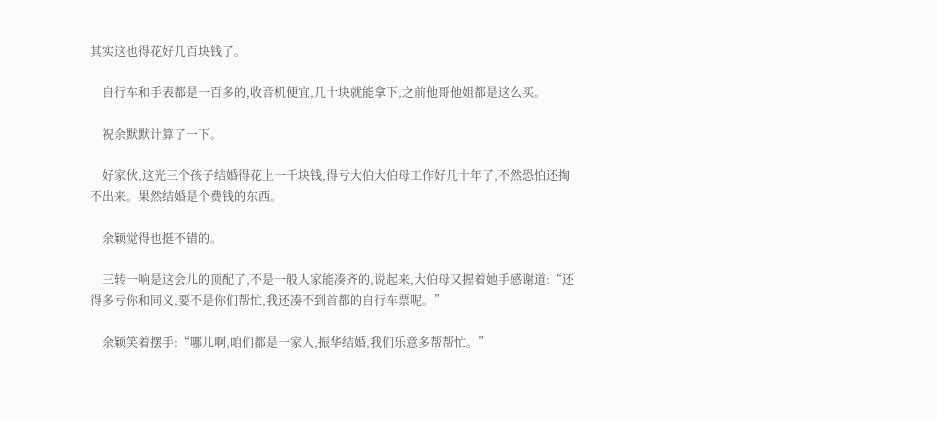其实这也得花好几百块钱了。

    自行车和手表都是一百多的,收音机便宜,几十块就能拿下,之前他哥他姐都是这么买。

    祝余默默计算了一下。

    好家伙,这光三个孩子结婚得花上一千块钱,得亏大伯大伯母工作好几十年了,不然恐怕还掏不出来。果然结婚是个费钱的东西。

    余颖觉得也挺不错的。

    三转一响是这会儿的顶配了,不是一般人家能凑齐的,说起来,大伯母又握着她手感谢道:“还得多亏你和同义,要不是你们帮忙,我还凑不到首都的自行车票呢。”

    余颖笑着摆手:“哪儿啊,咱们都是一家人,振华结婚,我们乐意多帮帮忙。”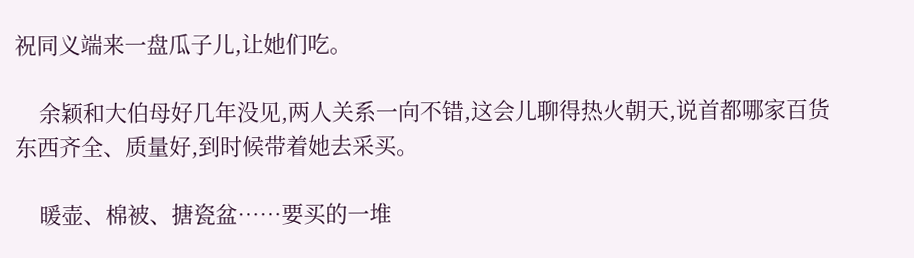祝同义端来一盘瓜子儿,让她们吃。

    余颖和大伯母好几年没见,两人关系一向不错,这会儿聊得热火朝天,说首都哪家百货东西齐全、质量好,到时候带着她去采买。

    暖壶、棉被、搪瓷盆……要买的一堆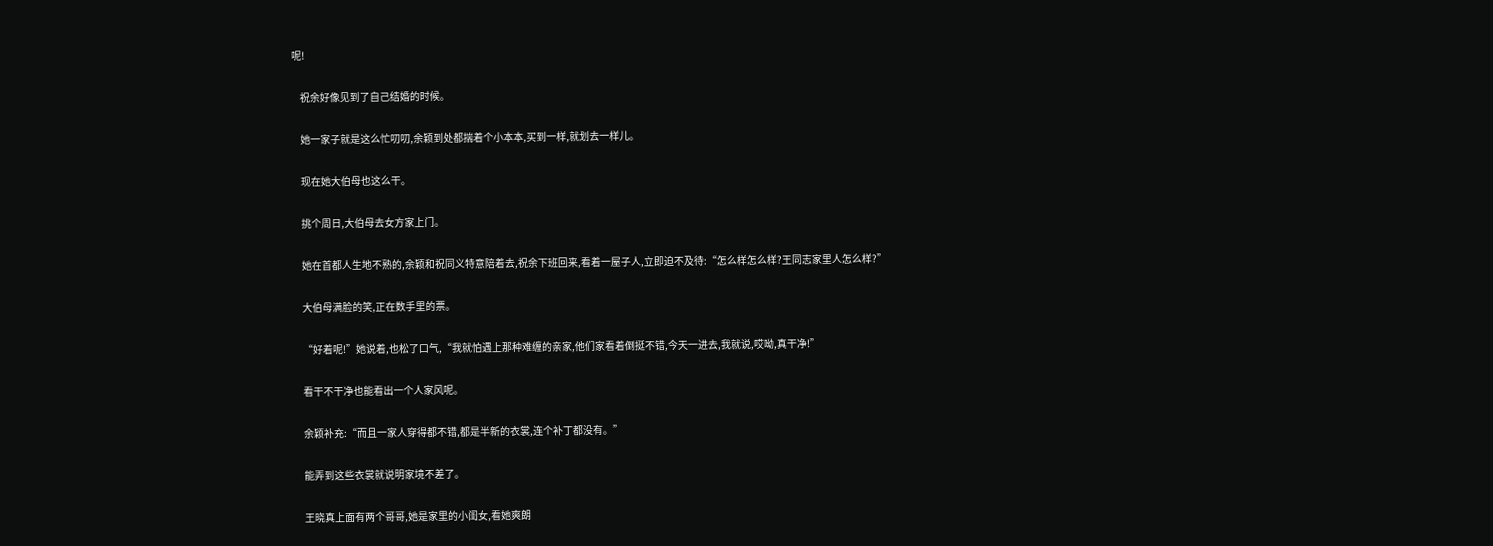呢!

    祝余好像见到了自己结婚的时候。

    她一家子就是这么忙叨叨,余颖到处都揣着个小本本,买到一样,就划去一样儿。

    现在她大伯母也这么干。

    挑个周日,大伯母去女方家上门。

    她在首都人生地不熟的,余颖和祝同义特意陪着去,祝余下班回来,看着一屋子人,立即迫不及待:“怎么样怎么样?王同志家里人怎么样?”

    大伯母满脸的笑,正在数手里的票。

    “好着呢!”她说着,也松了口气,“我就怕遇上那种难缠的亲家,他们家看着倒挺不错,今天一进去,我就说,哎呦,真干净!”

    看干不干净也能看出一个人家风呢。

    余颖补充:“而且一家人穿得都不错,都是半新的衣裳,连个补丁都没有。”

    能弄到这些衣裳就说明家境不差了。

    王晓真上面有两个哥哥,她是家里的小闺女,看她爽朗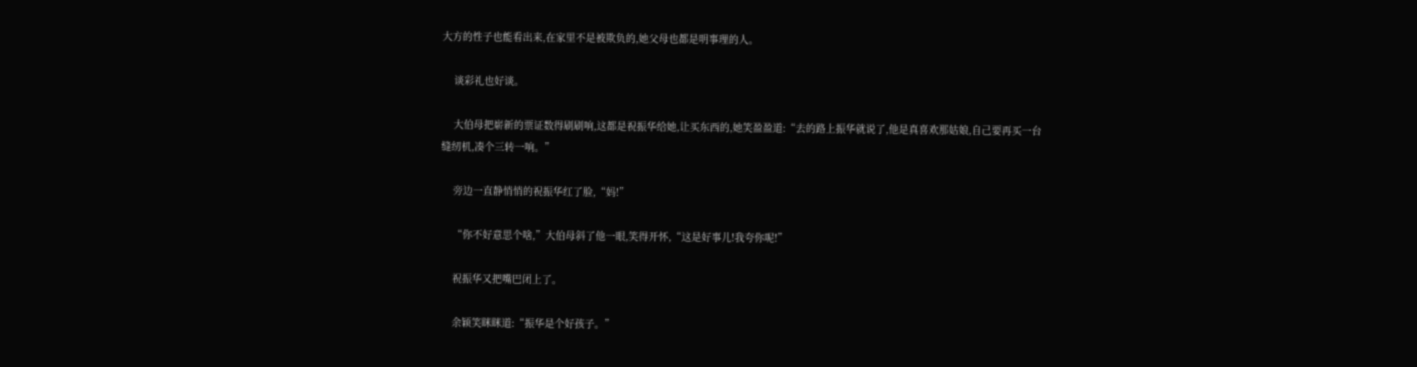大方的性子也能看出来,在家里不是被欺负的,她父母也都是明事理的人。

    谈彩礼也好谈。

    大伯母把崭新的票证数得刷刷响,这都是祝振华给她,让买东西的,她笑盈盈道:“去的路上振华就说了,他是真喜欢那姑娘,自己要再买一台缝纫机,凑个三转一响。”

    旁边一直静悄悄的祝振华红了脸,“妈!”

    “你不好意思个啥,”大伯母斜了他一眼,笑得开怀,“这是好事儿!我夸你呢!”

    祝振华又把嘴巴闭上了。

    余颖笑眯眯道:“振华是个好孩子。”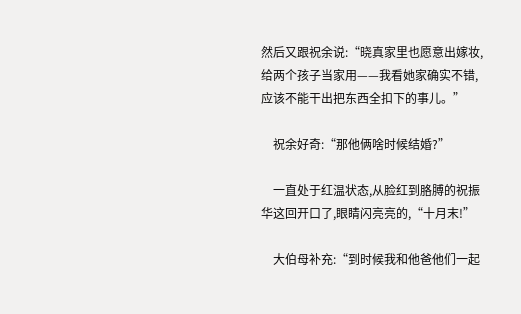然后又跟祝余说:“晓真家里也愿意出嫁妆,给两个孩子当家用——我看她家确实不错,应该不能干出把东西全扣下的事儿。”

    祝余好奇:“那他俩啥时候结婚?”

    一直处于红温状态,从脸红到胳膊的祝振华这回开口了,眼睛闪亮亮的,“十月末!”

    大伯母补充:“到时候我和他爸他们一起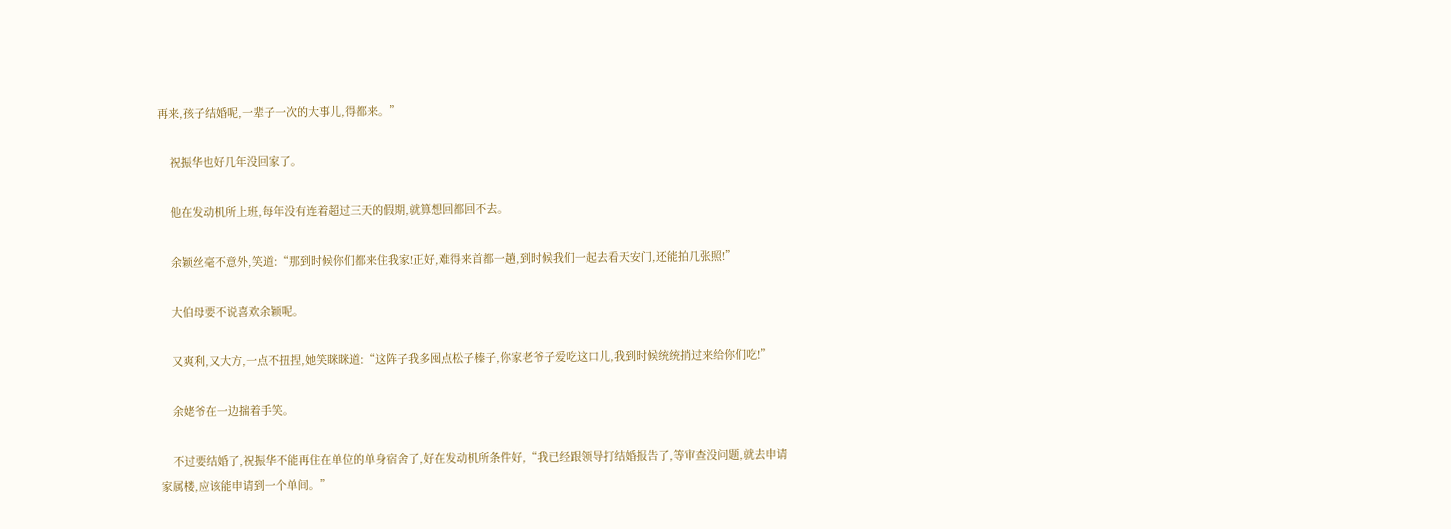再来,孩子结婚呢,一辈子一次的大事儿,得都来。”

    祝振华也好几年没回家了。

    他在发动机所上班,每年没有连着超过三天的假期,就算想回都回不去。

    余颖丝毫不意外,笑道:“那到时候你们都来住我家!正好,难得来首都一趟,到时候我们一起去看天安门,还能拍几张照!”

    大伯母要不说喜欢余颖呢。

    又爽利,又大方,一点不扭捏,她笑眯眯道:“这阵子我多囤点松子榛子,你家老爷子爱吃这口儿,我到时候统统捎过来给你们吃!”

    余姥爷在一边揣着手笑。

    不过要结婚了,祝振华不能再住在单位的单身宿舍了,好在发动机所条件好,“我已经跟领导打结婚报告了,等审查没问题,就去申请家属楼,应该能申请到一个单间。”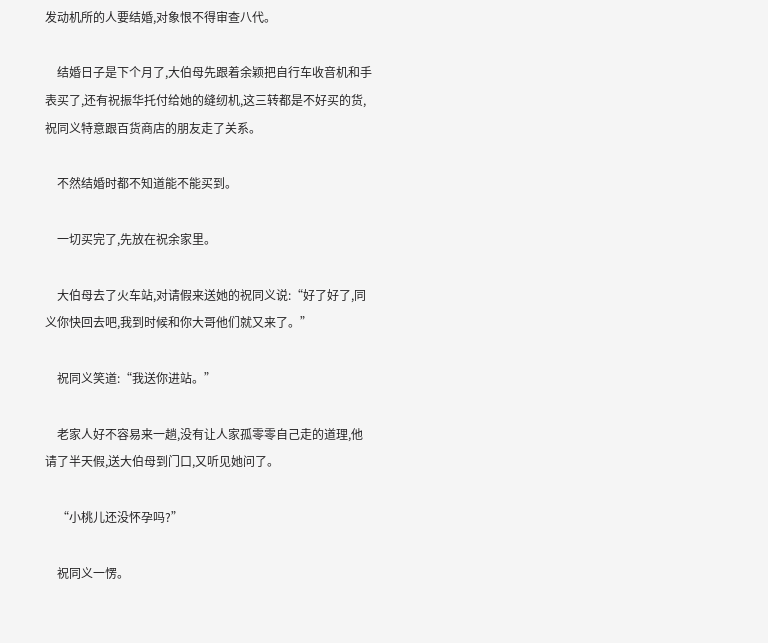发动机所的人要结婚,对象恨不得审查八代。

    结婚日子是下个月了,大伯母先跟着余颖把自行车收音机和手表买了,还有祝振华托付给她的缝纫机,这三转都是不好买的货,祝同义特意跟百货商店的朋友走了关系。

    不然结婚时都不知道能不能买到。

    一切买完了,先放在祝余家里。

    大伯母去了火车站,对请假来送她的祝同义说:“好了好了,同义你快回去吧,我到时候和你大哥他们就又来了。”

    祝同义笑道:“我送你进站。”

    老家人好不容易来一趟,没有让人家孤零零自己走的道理,他请了半天假,送大伯母到门口,又听见她问了。

    “小桃儿还没怀孕吗?”

    祝同义一愣。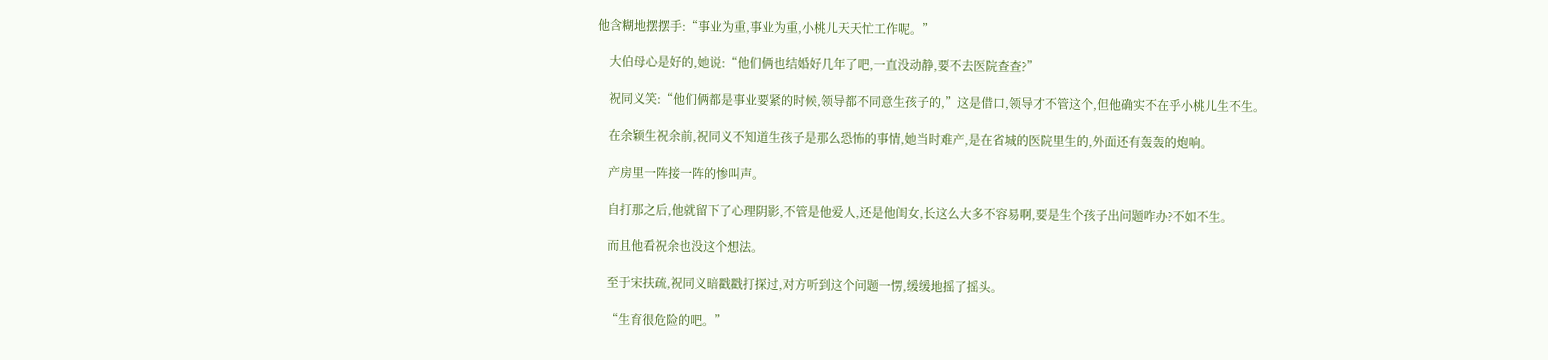他含糊地摆摆手:“事业为重,事业为重,小桃儿天天忙工作呢。”

    大伯母心是好的,她说:“他们俩也结婚好几年了吧,一直没动静,要不去医院查查?”

    祝同义笑:“他们俩都是事业要紧的时候,领导都不同意生孩子的,”这是借口,领导才不管这个,但他确实不在乎小桃儿生不生。

    在余颖生祝余前,祝同义不知道生孩子是那么恐怖的事情,她当时难产,是在省城的医院里生的,外面还有轰轰的炮响。

    产房里一阵接一阵的惨叫声。

    自打那之后,他就留下了心理阴影,不管是他爱人,还是他闺女,长这么大多不容易啊,要是生个孩子出问题咋办?不如不生。

    而且他看祝余也没这个想法。

    至于宋扶疏,祝同义暗戳戳打探过,对方听到这个问题一愣,缓缓地摇了摇头。

    “生育很危险的吧。”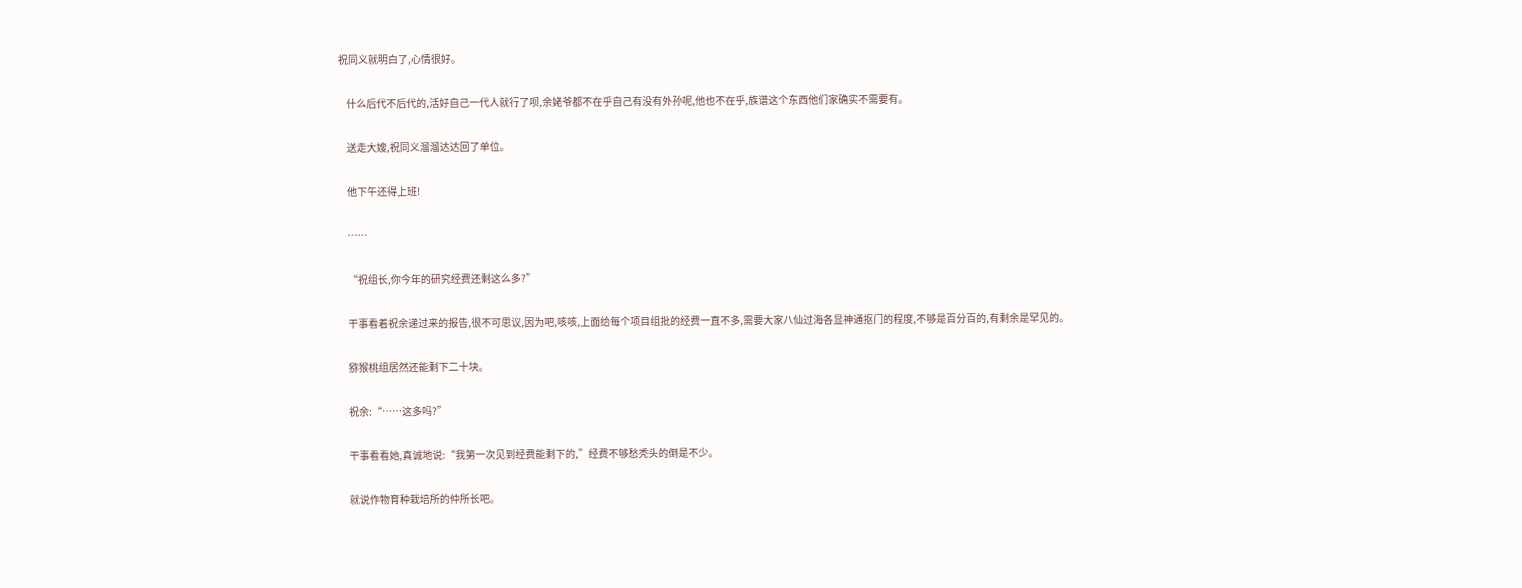祝同义就明白了,心情很好。

    什么后代不后代的,活好自己一代人就行了呗,余姥爷都不在乎自己有没有外孙呢,他也不在乎,族谱这个东西他们家确实不需要有。

    送走大嫂,祝同义溜溜达达回了单位。

    他下午还得上班!

    ……

    “祝组长,你今年的研究经费还剩这么多?”

    干事看着祝余递过来的报告,很不可思议,因为吧,咳咳,上面给每个项目组批的经费一直不多,需要大家八仙过海各显神通抠门的程度,不够是百分百的,有剩余是罕见的。

    猕猴桃组居然还能剩下二十块。

    祝余:“……这多吗?”

    干事看看她,真诚地说:“我第一次见到经费能剩下的,”经费不够愁秃头的倒是不少。

    就说作物育种栽培所的仲所长吧。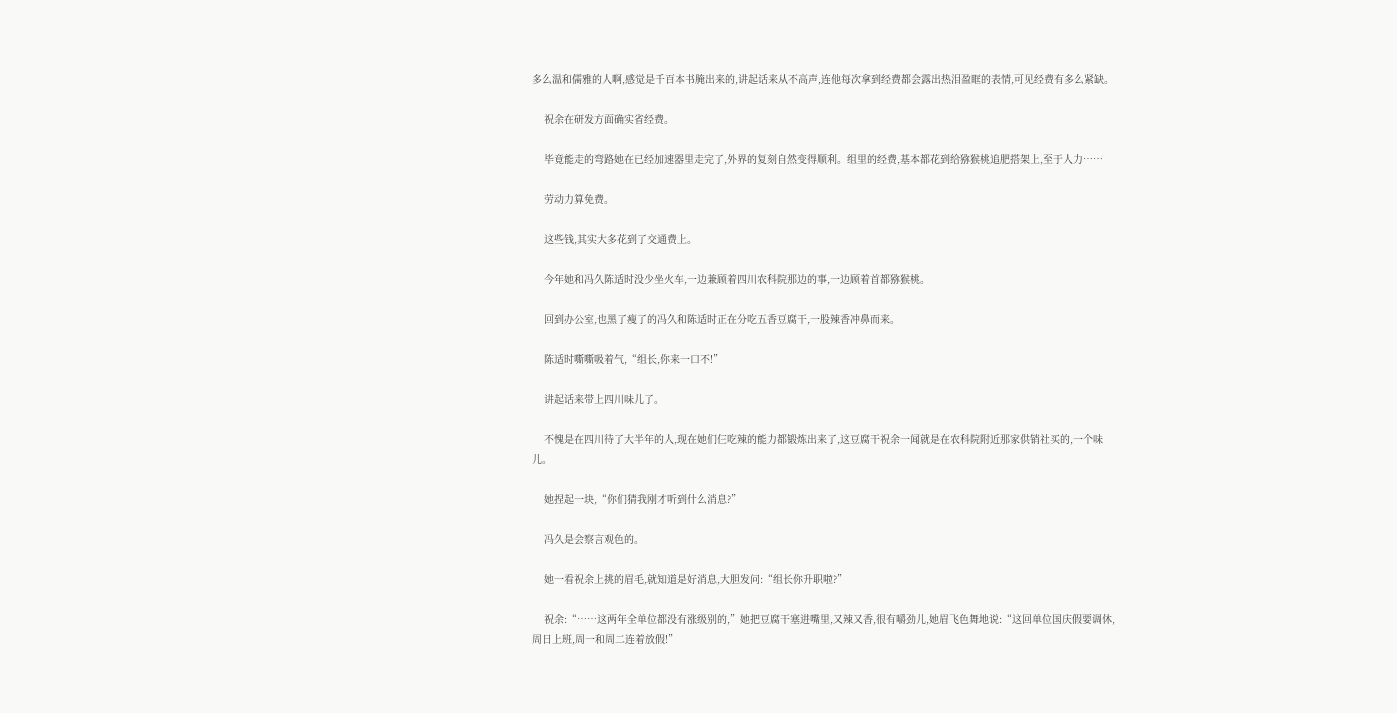多么温和儒雅的人啊,感觉是千百本书腌出来的,讲起话来从不高声,连他每次拿到经费都会露出热泪盈眶的表情,可见经费有多么紧缺。

    祝余在研发方面确实省经费。

    毕竟能走的弯路她在已经加速器里走完了,外界的复刻自然变得顺利。组里的经费,基本都花到给猕猴桃追肥搭架上,至于人力……

    劳动力算免费。

    这些钱,其实大多花到了交通费上。

    今年她和冯久陈适时没少坐火车,一边兼顾着四川农科院那边的事,一边顾着首都猕猴桃。

    回到办公室,也黑了瘦了的冯久和陈适时正在分吃五香豆腐干,一股辣香冲鼻而来。

    陈适时嘶嘶吸着气,“组长,你来一口不!”

    讲起话来带上四川味儿了。

    不愧是在四川待了大半年的人,现在她们仨吃辣的能力都锻炼出来了,这豆腐干祝余一闻就是在农科院附近那家供销社买的,一个味儿。

    她捏起一块,“你们猜我刚才听到什么消息?”

    冯久是会察言观色的。

    她一看祝余上挑的眉毛,就知道是好消息,大胆发问:“组长你升职啦?”

    祝余:“……这两年全单位都没有涨级别的,”她把豆腐干塞进嘴里,又辣又香,很有嚼劲儿,她眉飞色舞地说:“这回单位国庆假要调休,周日上班,周一和周二连着放假!”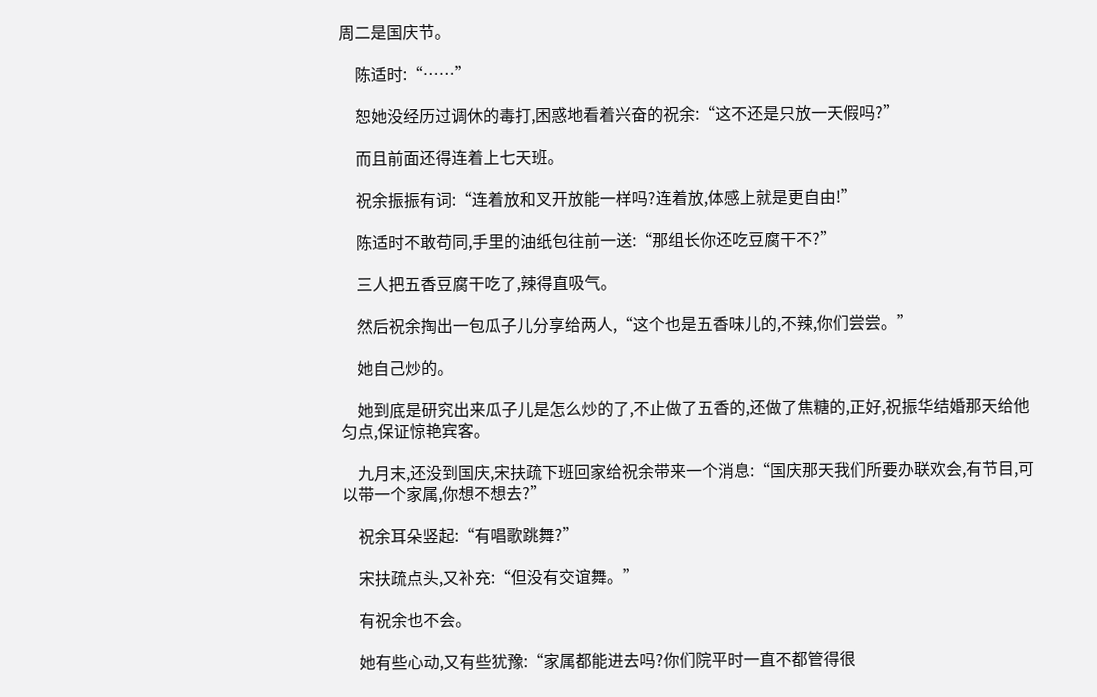周二是国庆节。

    陈适时:“……”

    恕她没经历过调休的毒打,困惑地看着兴奋的祝余:“这不还是只放一天假吗?”

    而且前面还得连着上七天班。

    祝余振振有词:“连着放和叉开放能一样吗?连着放,体感上就是更自由!”

    陈适时不敢苟同,手里的油纸包往前一送:“那组长你还吃豆腐干不?”

    三人把五香豆腐干吃了,辣得直吸气。

    然后祝余掏出一包瓜子儿分享给两人,“这个也是五香味儿的,不辣,你们尝尝。”

    她自己炒的。

    她到底是研究出来瓜子儿是怎么炒的了,不止做了五香的,还做了焦糖的,正好,祝振华结婚那天给他匀点,保证惊艳宾客。

    九月末,还没到国庆,宋扶疏下班回家给祝余带来一个消息:“国庆那天我们所要办联欢会,有节目,可以带一个家属,你想不想去?”

    祝余耳朵竖起:“有唱歌跳舞?”

    宋扶疏点头,又补充:“但没有交谊舞。”

    有祝余也不会。

    她有些心动,又有些犹豫:“家属都能进去吗?你们院平时一直不都管得很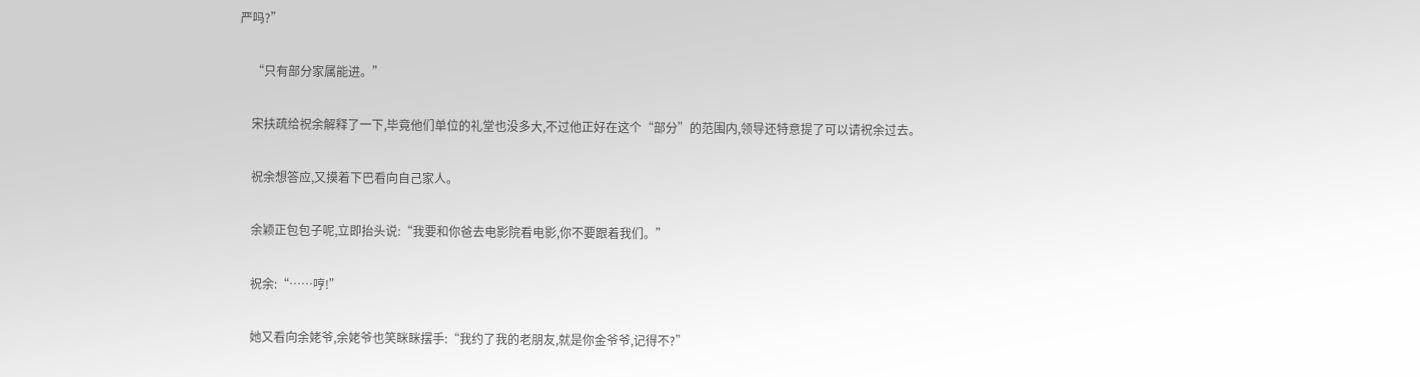严吗?”

    “只有部分家属能进。”

    宋扶疏给祝余解释了一下,毕竟他们单位的礼堂也没多大,不过他正好在这个“部分”的范围内,领导还特意提了可以请祝余过去。

    祝余想答应,又摸着下巴看向自己家人。

    余颖正包包子呢,立即抬头说:“我要和你爸去电影院看电影,你不要跟着我们。”

    祝余:“……哼!”

    她又看向余姥爷,余姥爷也笑眯眯摆手:“我约了我的老朋友,就是你金爷爷,记得不?”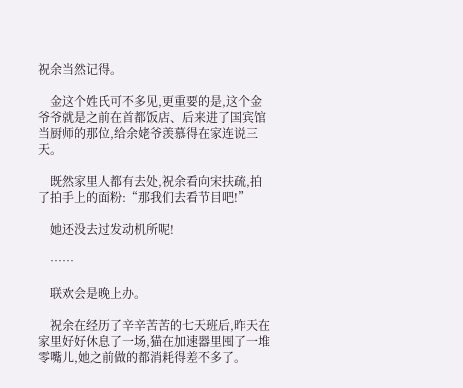祝余当然记得。

    金这个姓氏可不多见,更重要的是,这个金爷爷就是之前在首都饭店、后来进了国宾馆当厨师的那位,给余姥爷羡慕得在家连说三天。

    既然家里人都有去处,祝余看向宋扶疏,拍了拍手上的面粉:“那我们去看节目吧!”

    她还没去过发动机所呢!

    ……

    联欢会是晚上办。

    祝余在经历了辛辛苦苦的七天班后,昨天在家里好好休息了一场,猫在加速器里囤了一堆零嘴儿,她之前做的都消耗得差不多了。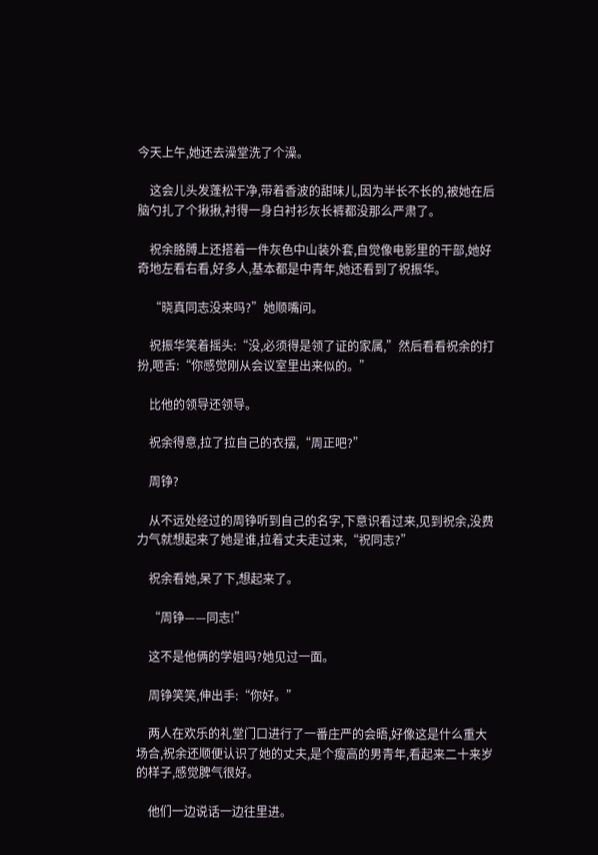今天上午,她还去澡堂洗了个澡。

    这会儿头发蓬松干净,带着香波的甜味儿,因为半长不长的,被她在后脑勺扎了个揪揪,衬得一身白衬衫灰长裤都没那么严肃了。

    祝余胳膊上还搭着一件灰色中山装外套,自觉像电影里的干部,她好奇地左看右看,好多人,基本都是中青年,她还看到了祝振华。

    “晓真同志没来吗?”她顺嘴问。

    祝振华笑着摇头:“没,必须得是领了证的家属,”然后看看祝余的打扮,咂舌:“你感觉刚从会议室里出来似的。”

    比他的领导还领导。

    祝余得意,拉了拉自己的衣摆,“周正吧?”

    周铮?

    从不远处经过的周铮听到自己的名字,下意识看过来,见到祝余,没费力气就想起来了她是谁,拉着丈夫走过来,“祝同志?”

    祝余看她,呆了下,想起来了。

    “周铮——同志!”

    这不是他俩的学姐吗?她见过一面。

    周铮笑笑,伸出手:“你好。”

    两人在欢乐的礼堂门口进行了一番庄严的会晤,好像这是什么重大场合,祝余还顺便认识了她的丈夫,是个瘦高的男青年,看起来二十来岁的样子,感觉脾气很好。

    他们一边说话一边往里进。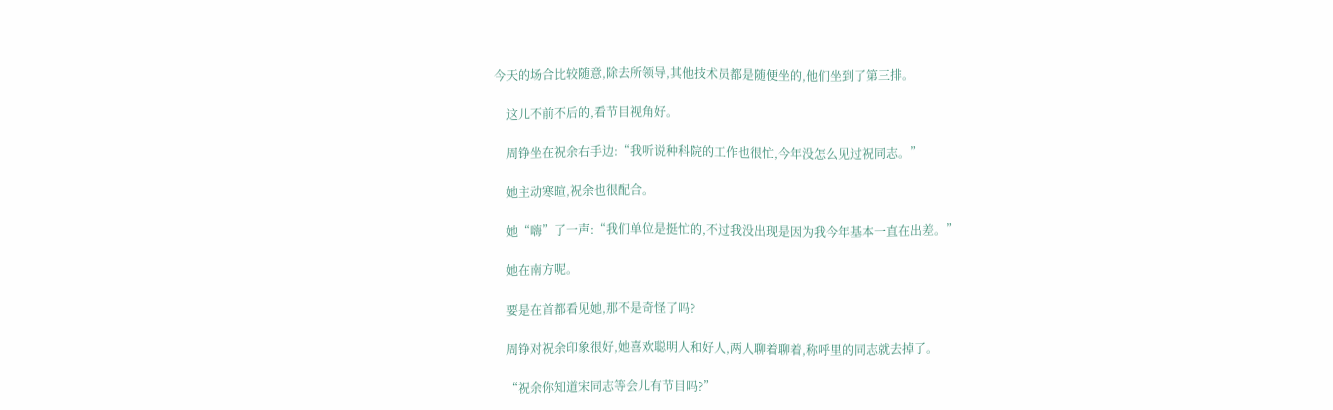今天的场合比较随意,除去所领导,其他技术员都是随便坐的,他们坐到了第三排。

    这儿不前不后的,看节目视角好。

    周铮坐在祝余右手边:“我听说种科院的工作也很忙,今年没怎么见过祝同志。”

    她主动寒暄,祝余也很配合。

    她“嗨”了一声:“我们单位是挺忙的,不过我没出现是因为我今年基本一直在出差。”

    她在南方呢。

    要是在首都看见她,那不是奇怪了吗?

    周铮对祝余印象很好,她喜欢聪明人和好人,两人聊着聊着,称呼里的同志就去掉了。

    “祝余你知道宋同志等会儿有节目吗?”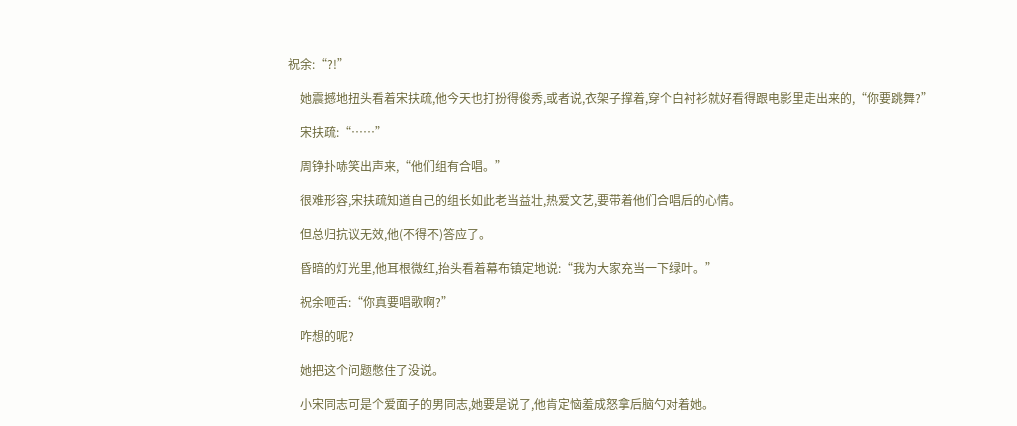祝余:“?!”

    她震撼地扭头看着宋扶疏,他今天也打扮得俊秀,或者说,衣架子撑着,穿个白衬衫就好看得跟电影里走出来的,“你要跳舞?”

    宋扶疏:“……”

    周铮扑哧笑出声来,“他们组有合唱。”

    很难形容,宋扶疏知道自己的组长如此老当益壮,热爱文艺,要带着他们合唱后的心情。

    但总归抗议无效,他(不得不)答应了。

    昏暗的灯光里,他耳根微红,抬头看着幕布镇定地说:“我为大家充当一下绿叶。”

    祝余咂舌:“你真要唱歌啊?”

    咋想的呢?

    她把这个问题憋住了没说。

    小宋同志可是个爱面子的男同志,她要是说了,他肯定恼羞成怒拿后脑勺对着她。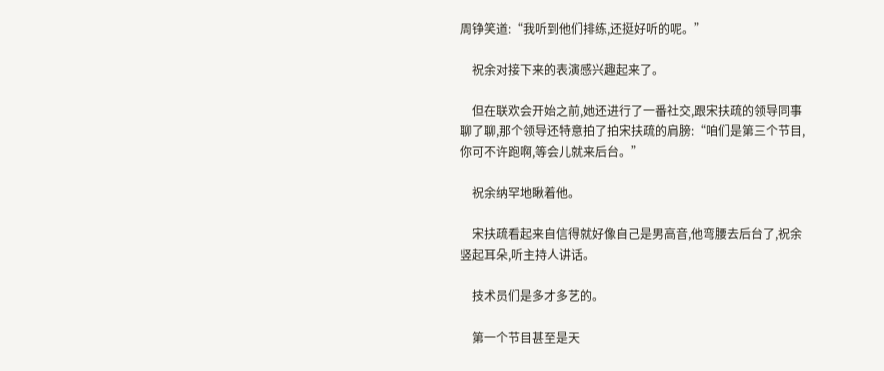周铮笑道:“我听到他们排练,还挺好听的呢。”

    祝余对接下来的表演感兴趣起来了。

    但在联欢会开始之前,她还进行了一番社交,跟宋扶疏的领导同事聊了聊,那个领导还特意拍了拍宋扶疏的肩膀:“咱们是第三个节目,你可不许跑啊,等会儿就来后台。”

    祝余纳罕地瞅着他。

    宋扶疏看起来自信得就好像自己是男高音,他弯腰去后台了,祝余竖起耳朵,听主持人讲话。

    技术员们是多才多艺的。

    第一个节目甚至是天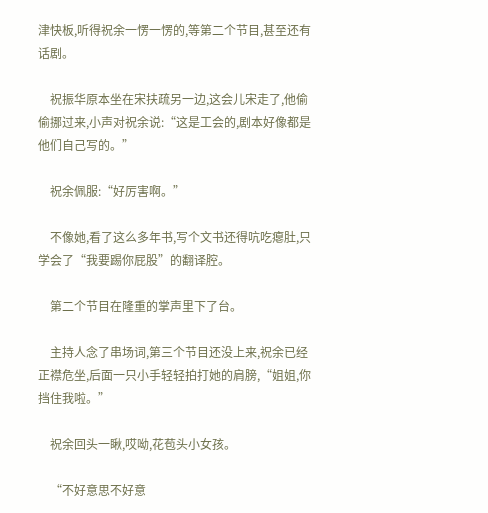津快板,听得祝余一愣一愣的,等第二个节目,甚至还有话剧。

    祝振华原本坐在宋扶疏另一边,这会儿宋走了,他偷偷挪过来,小声对祝余说:“这是工会的,剧本好像都是他们自己写的。”

    祝余佩服:“好厉害啊。”

    不像她,看了这么多年书,写个文书还得吭吃瘪肚,只学会了“我要踢你屁股”的翻译腔。

    第二个节目在隆重的掌声里下了台。

    主持人念了串场词,第三个节目还没上来,祝余已经正襟危坐,后面一只小手轻轻拍打她的肩膀,“姐姐,你挡住我啦。”

    祝余回头一瞅,哎呦,花苞头小女孩。

    “不好意思不好意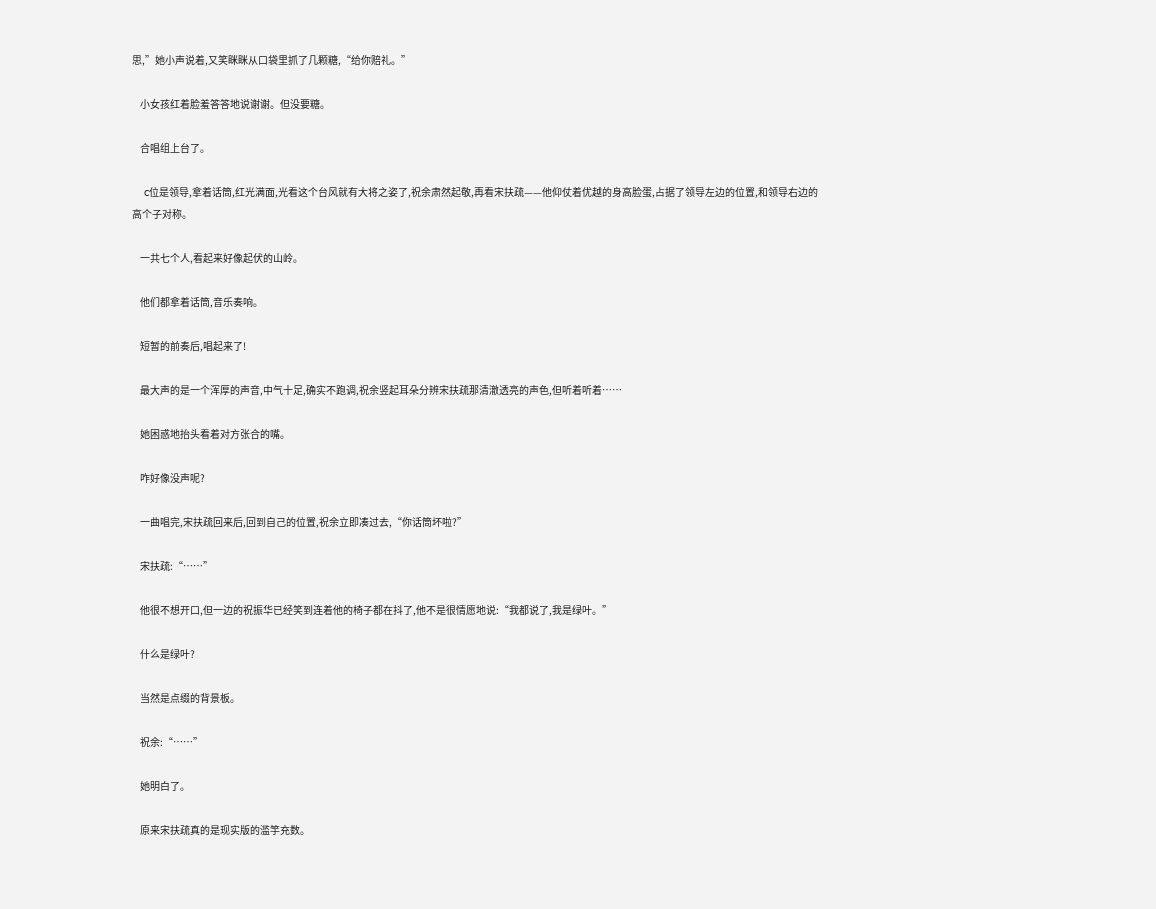思,”她小声说着,又笑眯眯从口袋里抓了几颗糖,“给你赔礼。”

    小女孩红着脸羞答答地说谢谢。但没要糖。

    合唱组上台了。

    c位是领导,拿着话筒,红光满面,光看这个台风就有大将之姿了,祝余肃然起敬,再看宋扶疏——他仰仗着优越的身高脸蛋,占据了领导左边的位置,和领导右边的高个子对称。

    一共七个人,看起来好像起伏的山岭。

    他们都拿着话筒,音乐奏响。

    短暂的前奏后,唱起来了!

    最大声的是一个浑厚的声音,中气十足,确实不跑调,祝余竖起耳朵分辨宋扶疏那清澈透亮的声色,但听着听着……

    她困惑地抬头看着对方张合的嘴。

    咋好像没声呢?

    一曲唱完,宋扶疏回来后,回到自己的位置,祝余立即凑过去,“你话筒坏啦?”

    宋扶疏:“……”

    他很不想开口,但一边的祝振华已经笑到连着他的椅子都在抖了,他不是很情愿地说:“我都说了,我是绿叶。”

    什么是绿叶?

    当然是点缀的背景板。

    祝余:“……”

    她明白了。

    原来宋扶疏真的是现实版的滥竽充数。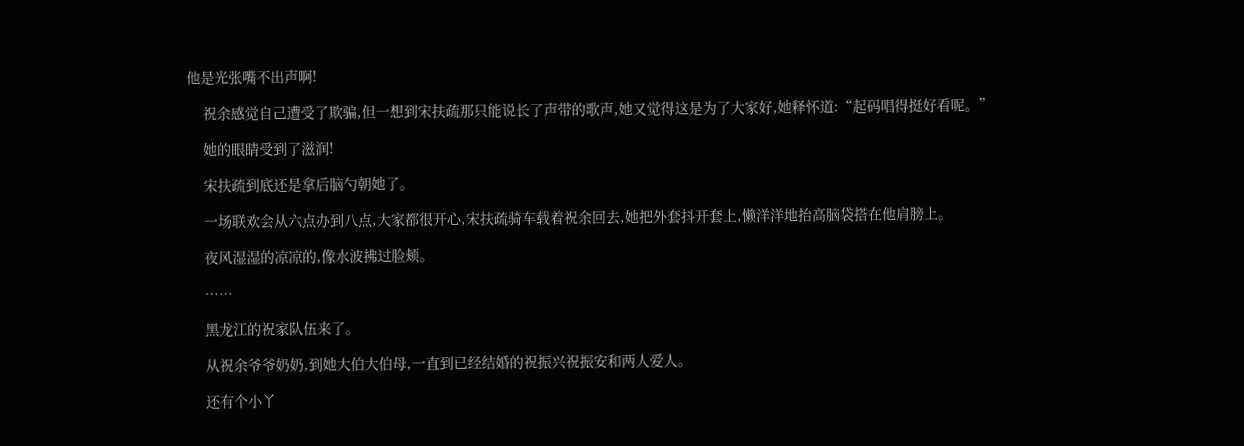他是光张嘴不出声啊!

    祝余感觉自己遭受了欺骗,但一想到宋扶疏那只能说长了声带的歌声,她又觉得这是为了大家好,她释怀道:“起码唱得挺好看呢。”

    她的眼睛受到了滋润!

    宋扶疏到底还是拿后脑勺朝她了。

    一场联欢会从六点办到八点,大家都很开心,宋扶疏骑车载着祝余回去,她把外套抖开套上,懒洋洋地抬高脑袋搭在他肩膀上。

    夜风湿湿的凉凉的,像水波拂过脸颊。

    ……

    黑龙江的祝家队伍来了。

    从祝余爷爷奶奶,到她大伯大伯母,一直到已经结婚的祝振兴祝振安和两人爱人。

    还有个小丫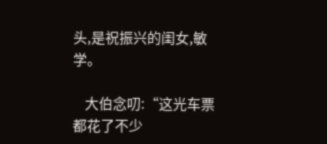头,是祝振兴的闺女,敏学。

    大伯念叨:“这光车票都花了不少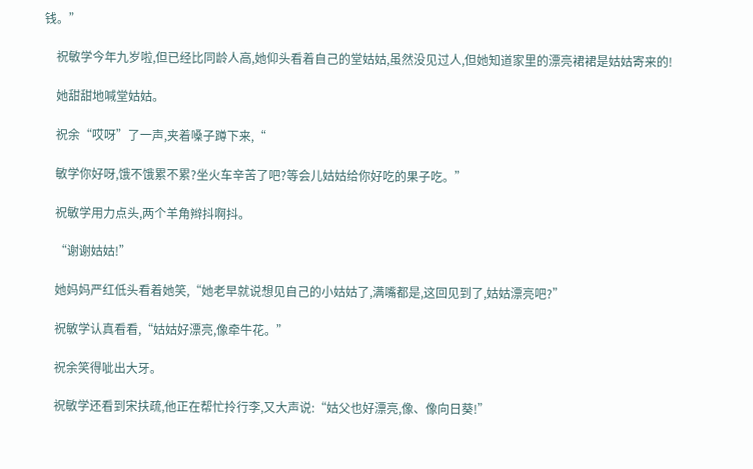钱。”

    祝敏学今年九岁啦,但已经比同龄人高,她仰头看着自己的堂姑姑,虽然没见过人,但她知道家里的漂亮裙裙是姑姑寄来的!

    她甜甜地喊堂姑姑。

    祝余“哎呀”了一声,夹着嗓子蹲下来,“

    敏学你好呀,饿不饿累不累?坐火车辛苦了吧?等会儿姑姑给你好吃的果子吃。”

    祝敏学用力点头,两个羊角辫抖啊抖。

    “谢谢姑姑!”

    她妈妈严红低头看着她笑,“她老早就说想见自己的小姑姑了,满嘴都是,这回见到了,姑姑漂亮吧?”

    祝敏学认真看看,“姑姑好漂亮,像牵牛花。”

    祝余笑得呲出大牙。

    祝敏学还看到宋扶疏,他正在帮忙拎行李,又大声说:“姑父也好漂亮,像、像向日葵!”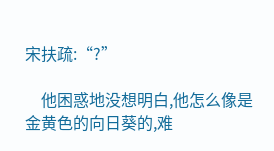宋扶疏:“?”

    他困惑地没想明白,他怎么像是金黄色的向日葵的,难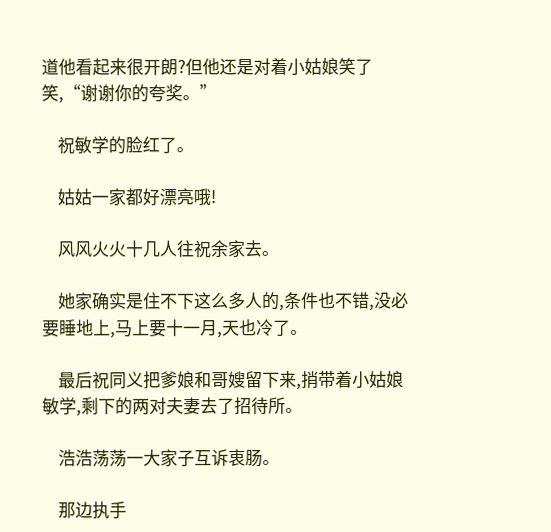道他看起来很开朗?但他还是对着小姑娘笑了笑,“谢谢你的夸奖。”

    祝敏学的脸红了。

    姑姑一家都好漂亮哦!

    风风火火十几人往祝余家去。

    她家确实是住不下这么多人的,条件也不错,没必要睡地上,马上要十一月,天也冷了。

    最后祝同义把爹娘和哥嫂留下来,捎带着小姑娘敏学,剩下的两对夫妻去了招待所。

    浩浩荡荡一大家子互诉衷肠。

    那边执手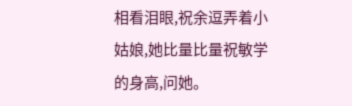相看泪眼,祝余逗弄着小姑娘,她比量比量祝敏学的身高,问她。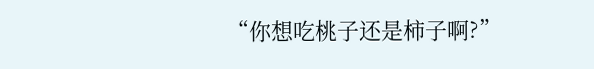“你想吃桃子还是柿子啊?”